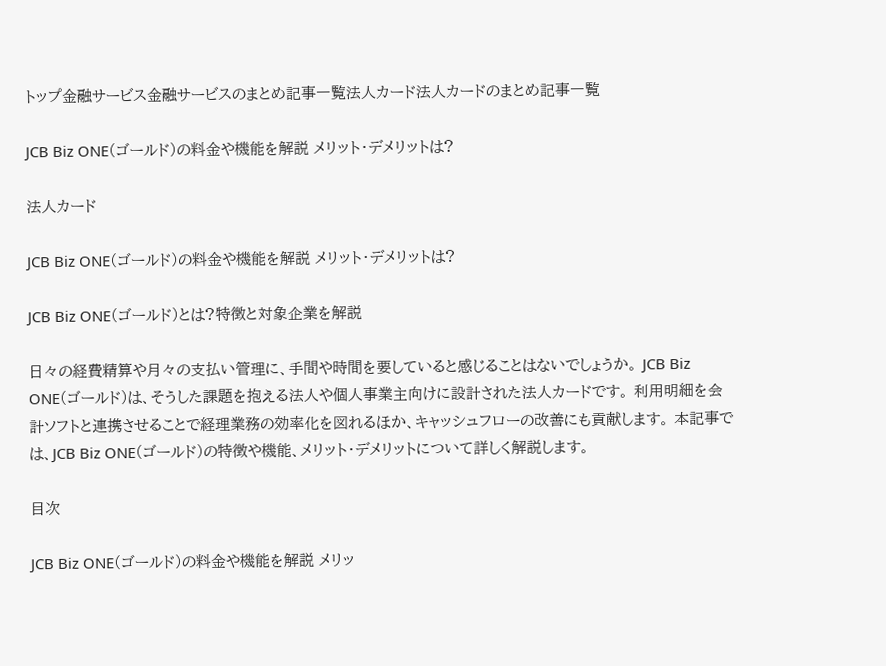トップ金融サービス金融サービスのまとめ記事一覧法人カード法人カードのまとめ記事一覧

JCB Biz ONE(ゴールド)の料金や機能を解説 メリット・デメリットは?

法人カード

JCB Biz ONE(ゴールド)の料金や機能を解説 メリット・デメリットは?

JCB Biz ONE(ゴールド)とは?特徴と対象企業を解説

日々の経費精算や月々の支払い管理に、手間や時間を要していると感じることはないでしょうか。 JCB Biz ONE(ゴールド)は、そうした課題を抱える法人や個人事業主向けに設計された法人カードです。 利用明細を会計ソフトと連携させることで経理業務の効率化を図れるほか、キャッシュフローの改善にも貢献します。 本記事では、JCB Biz ONE(ゴールド)の特徴や機能、メリット・デメリットについて詳しく解説します。

目次

JCB Biz ONE(ゴールド)の料金や機能を解説 メリッ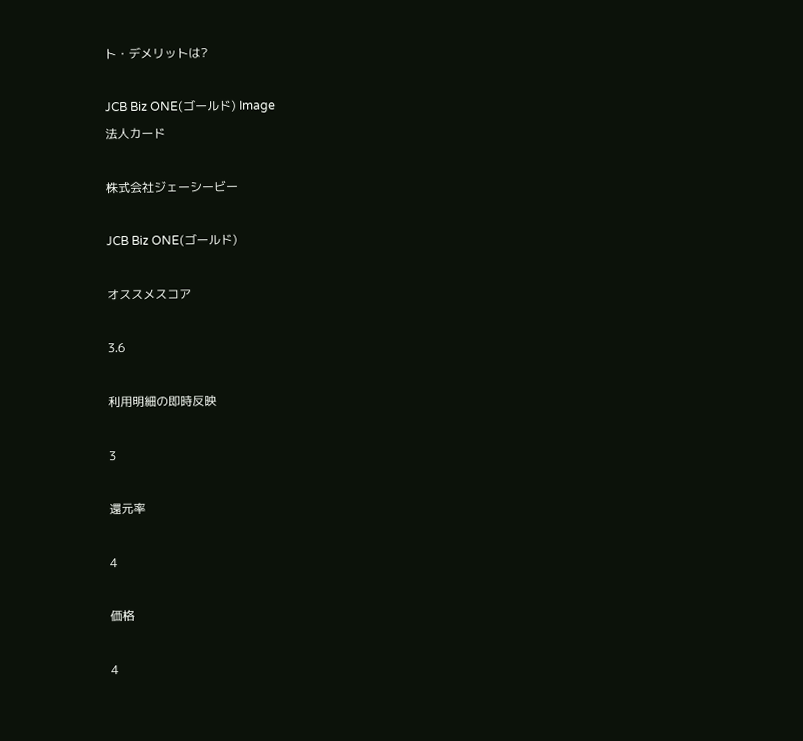ト・デメリットは?

JCB Biz ONE(ゴールド) Image
法人カード

株式会社ジェーシービー

JCB Biz ONE(ゴールド)

オススメスコア

3.6

利用明細の即時反映

3

還元率

4

価格

4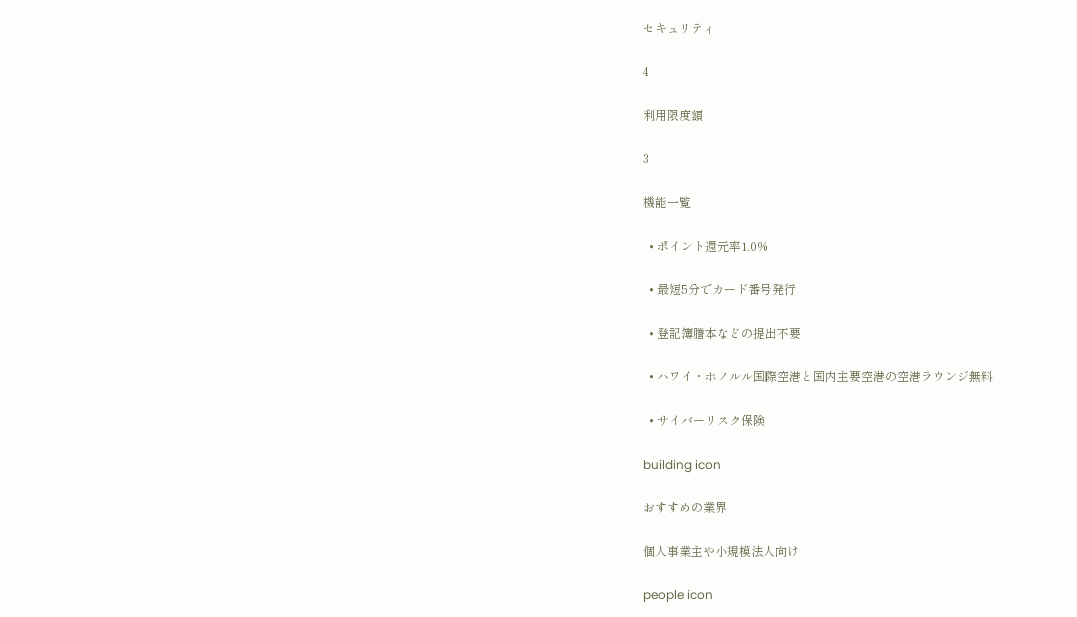セキュリティ

4

利用限度額

3

機能一覧

  • ポイント還元率1.0%

  • 最短5分でカード番号発行

  • 登記簿謄本などの提出不要

  • ハワイ・ホノルル国際空港と国内主要空港の空港ラウンジ無料

  • サイバーリスク保険

building icon

おすすめの業界

個人事業主や小規模法人向け

people icon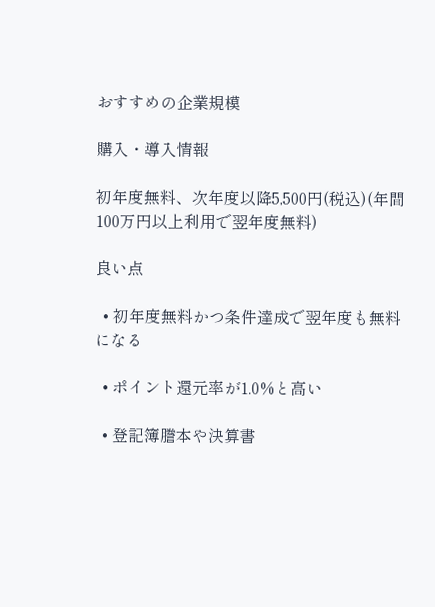おすすめの企業規模

購入・導入情報

初年度無料、次年度以降5,500円(税込)(年間100万円以上利用で翌年度無料)

良い点

  • 初年度無料かつ条件達成で翌年度も無料になる

  • ポイント還元率が1.0%と高い

  • 登記簿謄本や決算書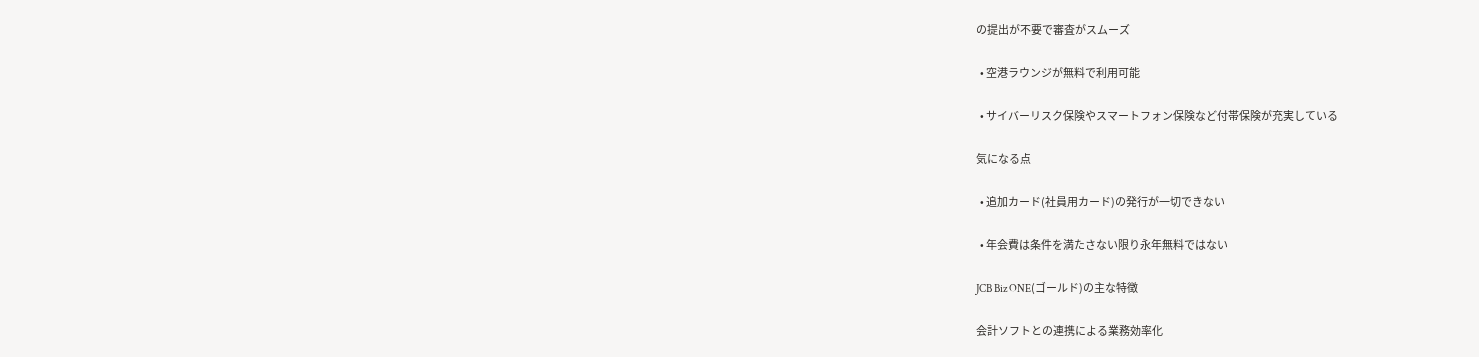の提出が不要で審査がスムーズ

  • 空港ラウンジが無料で利用可能

  • サイバーリスク保険やスマートフォン保険など付帯保険が充実している

気になる点

  • 追加カード(社員用カード)の発行が一切できない

  • 年会費は条件を満たさない限り永年無料ではない

JCB Biz ONE(ゴールド)の主な特徴

会計ソフトとの連携による業務効率化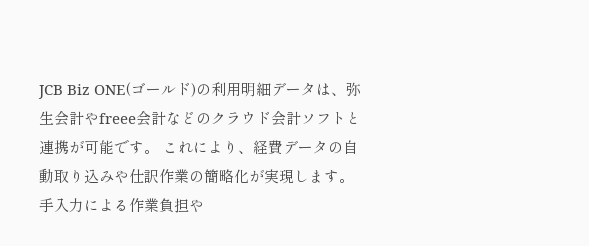JCB Biz ONE(ゴールド)の利用明細データは、弥生会計やfreee会計などのクラウド会計ソフトと連携が可能です。 これにより、経費データの自動取り込みや仕訳作業の簡略化が実現します。 手入力による作業負担や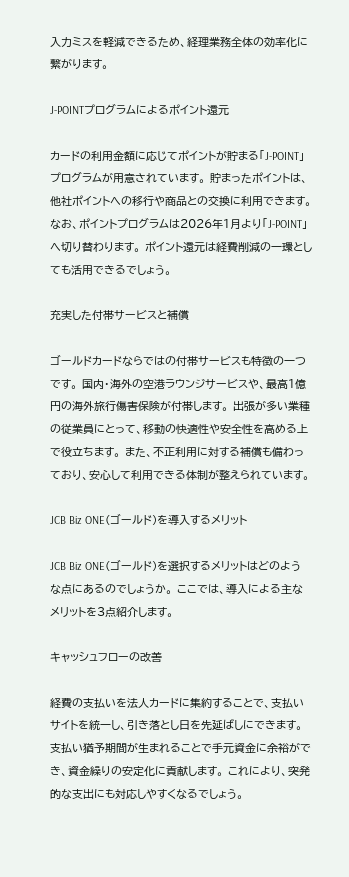入力ミスを軽減できるため、経理業務全体の効率化に繋がります。

J-POINTプログラムによるポイント還元

カードの利用金額に応じてポイントが貯まる「J-POINT」プログラムが用意されています。 貯まったポイントは、他社ポイントへの移行や商品との交換に利用できます。 なお、ポイントプログラムは2026年1月より「J-POINT」へ切り替わります。 ポイント還元は経費削減の一環としても活用できるでしょう。

充実した付帯サービスと補償

ゴールドカードならではの付帯サービスも特徴の一つです。 国内・海外の空港ラウンジサービスや、最高1億円の海外旅行傷害保険が付帯します。 出張が多い業種の従業員にとって、移動の快適性や安全性を高める上で役立ちます。 また、不正利用に対する補償も備わっており、安心して利用できる体制が整えられています。

JCB Biz ONE(ゴールド)を導入するメリット

JCB Biz ONE(ゴールド)を選択するメリットはどのような点にあるのでしょうか。 ここでは、導入による主なメリットを3点紹介します。

キャッシュフローの改善

経費の支払いを法人カードに集約することで、支払いサイトを統一し、引き落とし日を先延ばしにできます。 支払い猶予期間が生まれることで手元資金に余裕ができ、資金繰りの安定化に貢献します。 これにより、突発的な支出にも対応しやすくなるでしょう。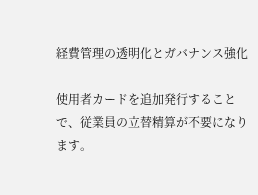経費管理の透明化とガバナンス強化

使用者カードを追加発行することで、従業員の立替精算が不要になります。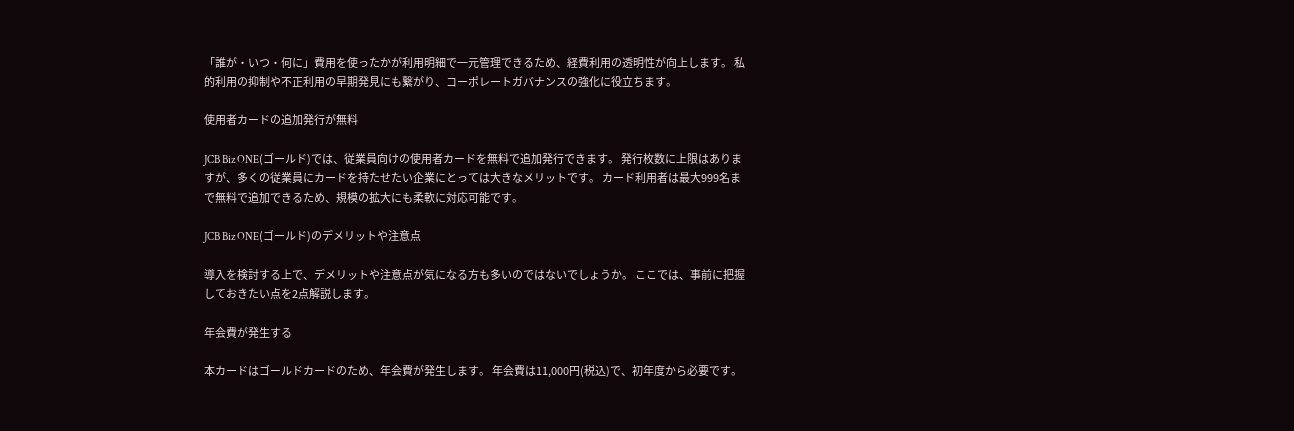「誰が・いつ・何に」費用を使ったかが利用明細で一元管理できるため、経費利用の透明性が向上します。 私的利用の抑制や不正利用の早期発見にも繋がり、コーポレートガバナンスの強化に役立ちます。

使用者カードの追加発行が無料

JCB Biz ONE(ゴールド)では、従業員向けの使用者カードを無料で追加発行できます。 発行枚数に上限はありますが、多くの従業員にカードを持たせたい企業にとっては大きなメリットです。 カード利用者は最大999名まで無料で追加できるため、規模の拡大にも柔軟に対応可能です。

JCB Biz ONE(ゴールド)のデメリットや注意点

導入を検討する上で、デメリットや注意点が気になる方も多いのではないでしょうか。 ここでは、事前に把握しておきたい点を2点解説します。

年会費が発生する

本カードはゴールドカードのため、年会費が発生します。 年会費は11,000円(税込)で、初年度から必要です。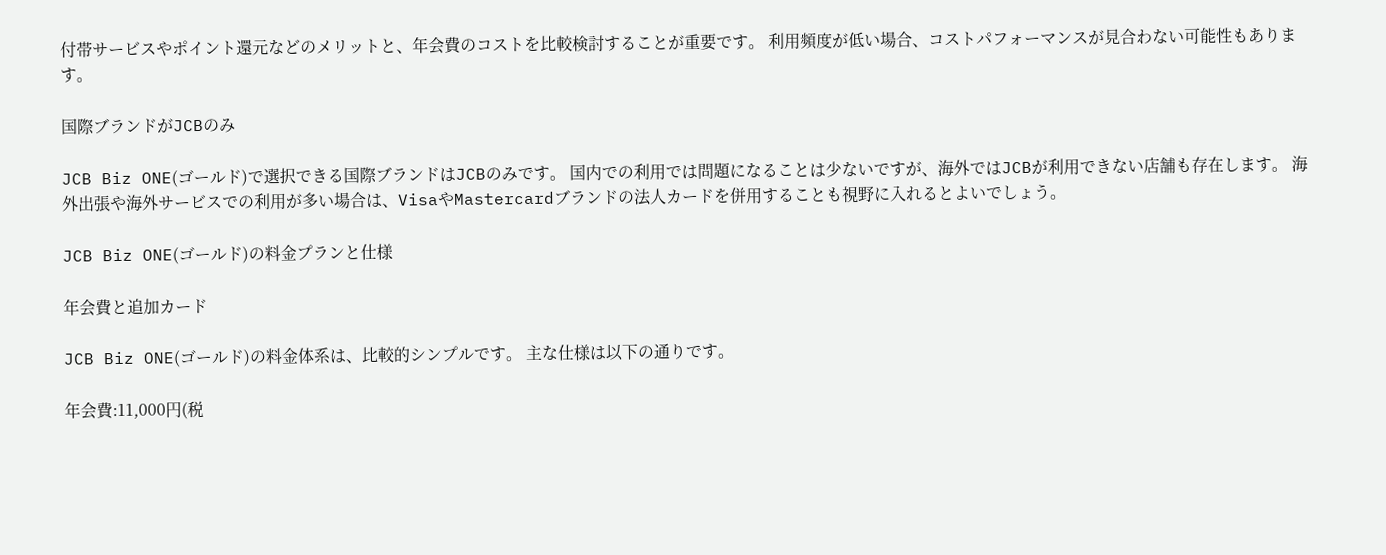付帯サービスやポイント還元などのメリットと、年会費のコストを比較検討することが重要です。 利用頻度が低い場合、コストパフォーマンスが見合わない可能性もあります。

国際ブランドがJCBのみ

JCB Biz ONE(ゴールド)で選択できる国際ブランドはJCBのみです。 国内での利用では問題になることは少ないですが、海外ではJCBが利用できない店舗も存在します。 海外出張や海外サービスでの利用が多い場合は、VisaやMastercardブランドの法人カードを併用することも視野に入れるとよいでしょう。

JCB Biz ONE(ゴールド)の料金プランと仕様

年会費と追加カード

JCB Biz ONE(ゴールド)の料金体系は、比較的シンプルです。 主な仕様は以下の通りです。

年会費:11,000円(税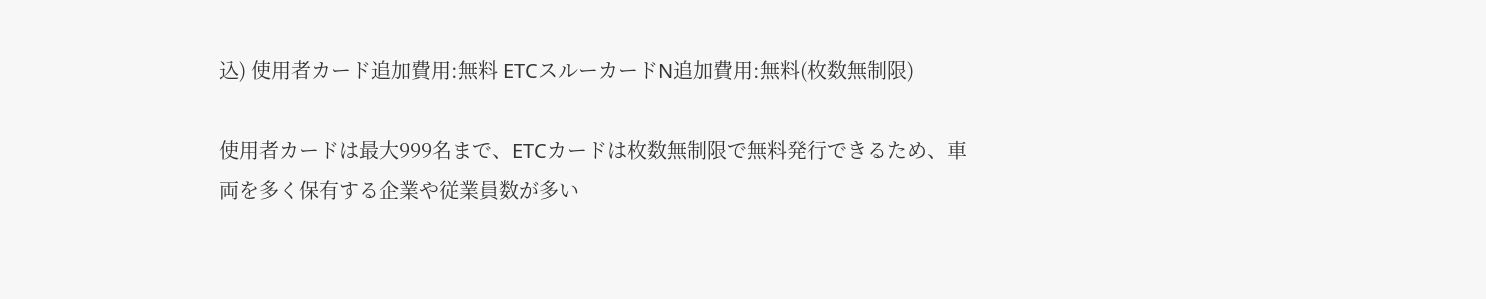込) 使用者カード追加費用:無料 ETCスルーカードN追加費用:無料(枚数無制限)

使用者カードは最大999名まで、ETCカードは枚数無制限で無料発行できるため、車両を多く保有する企業や従業員数が多い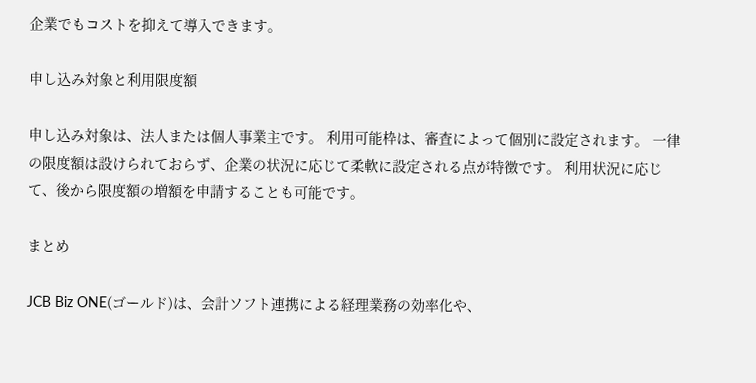企業でもコストを抑えて導入できます。

申し込み対象と利用限度額

申し込み対象は、法人または個人事業主です。 利用可能枠は、審査によって個別に設定されます。 一律の限度額は設けられておらず、企業の状況に応じて柔軟に設定される点が特徴です。 利用状況に応じて、後から限度額の増額を申請することも可能です。

まとめ

JCB Biz ONE(ゴールド)は、会計ソフト連携による経理業務の効率化や、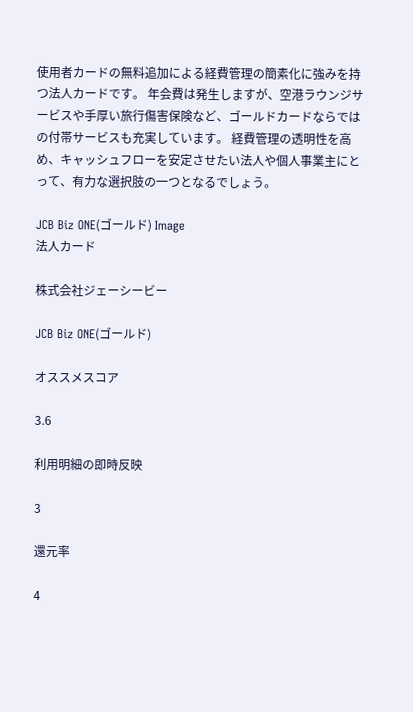使用者カードの無料追加による経費管理の簡素化に強みを持つ法人カードです。 年会費は発生しますが、空港ラウンジサービスや手厚い旅行傷害保険など、ゴールドカードならではの付帯サービスも充実しています。 経費管理の透明性を高め、キャッシュフローを安定させたい法人や個人事業主にとって、有力な選択肢の一つとなるでしょう。

JCB Biz ONE(ゴールド) Image
法人カード

株式会社ジェーシービー

JCB Biz ONE(ゴールド)

オススメスコア

3.6

利用明細の即時反映

3

還元率

4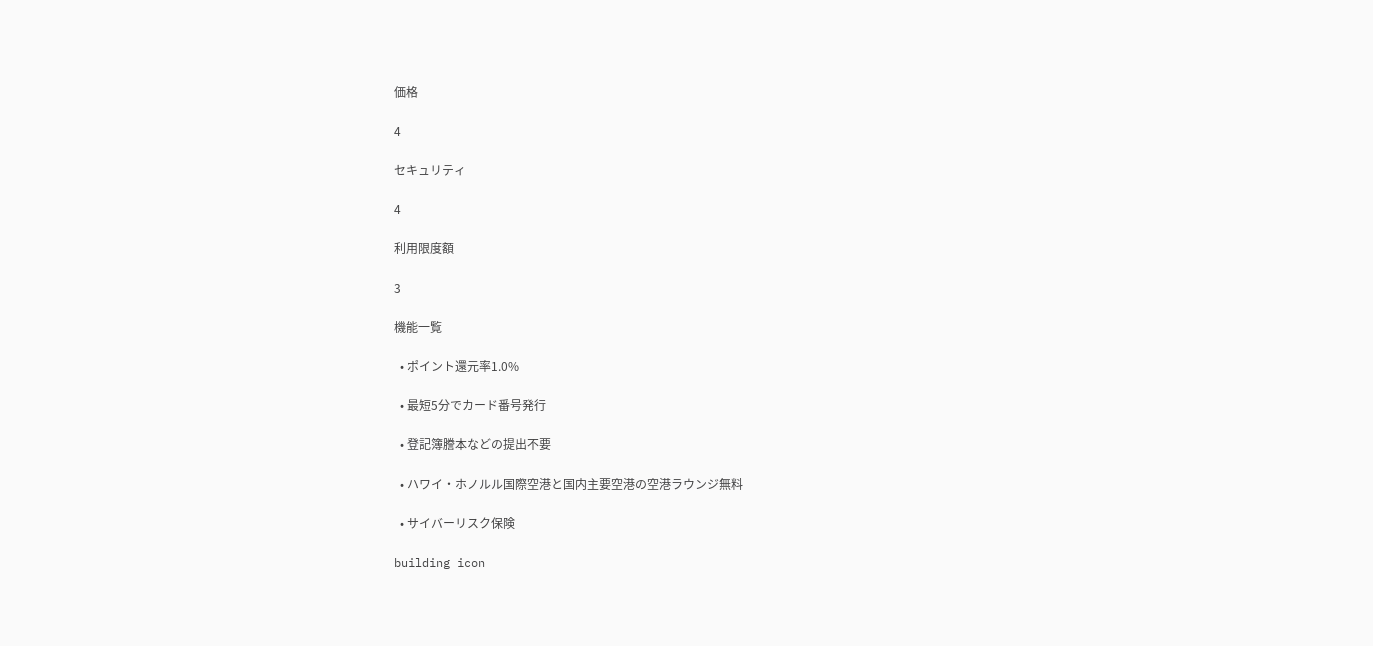価格

4

セキュリティ

4

利用限度額

3

機能一覧

  • ポイント還元率1.0%

  • 最短5分でカード番号発行

  • 登記簿謄本などの提出不要

  • ハワイ・ホノルル国際空港と国内主要空港の空港ラウンジ無料

  • サイバーリスク保険

building icon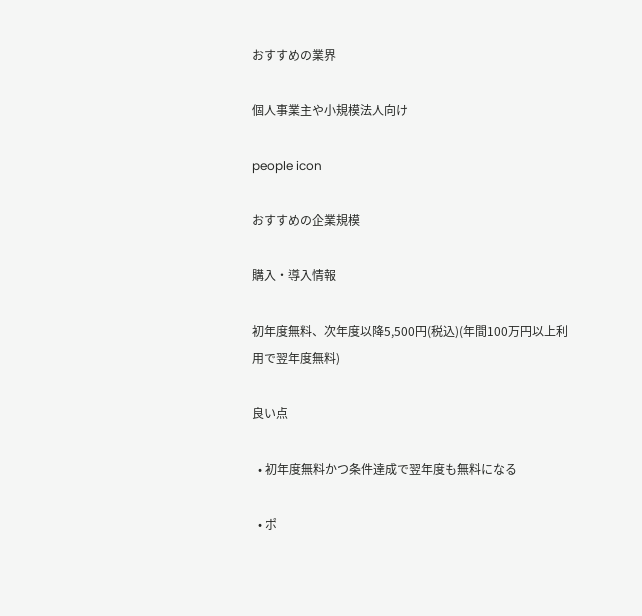おすすめの業界

個人事業主や小規模法人向け

people icon

おすすめの企業規模

購入・導入情報

初年度無料、次年度以降5,500円(税込)(年間100万円以上利用で翌年度無料)

良い点

  • 初年度無料かつ条件達成で翌年度も無料になる

  • ポ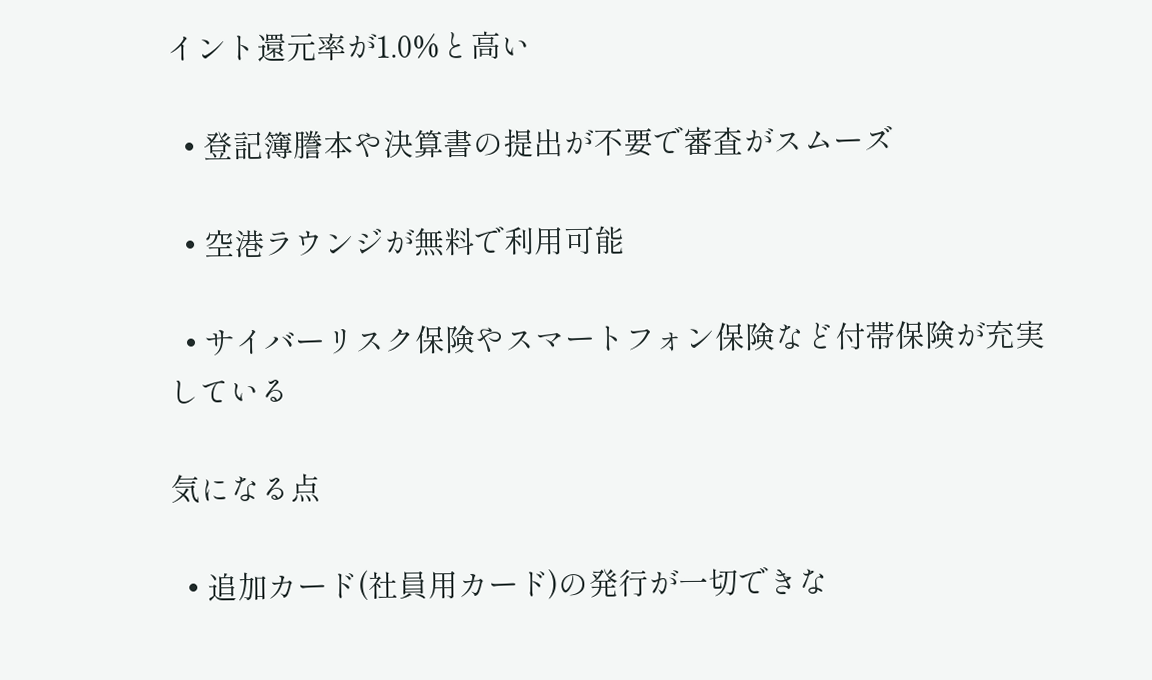イント還元率が1.0%と高い

  • 登記簿謄本や決算書の提出が不要で審査がスムーズ

  • 空港ラウンジが無料で利用可能

  • サイバーリスク保険やスマートフォン保険など付帯保険が充実している

気になる点

  • 追加カード(社員用カード)の発行が一切できな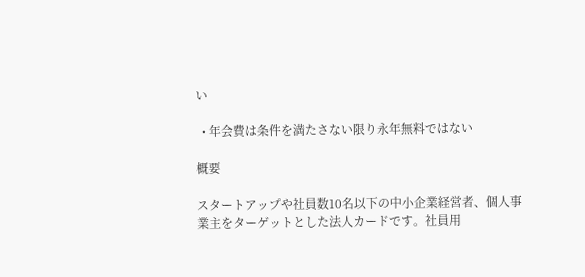い

  • 年会費は条件を満たさない限り永年無料ではない

概要

スタートアップや社員数10名以下の中小企業経営者、個人事業主をターゲットとした法人カードです。社員用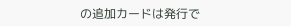の追加カードは発行で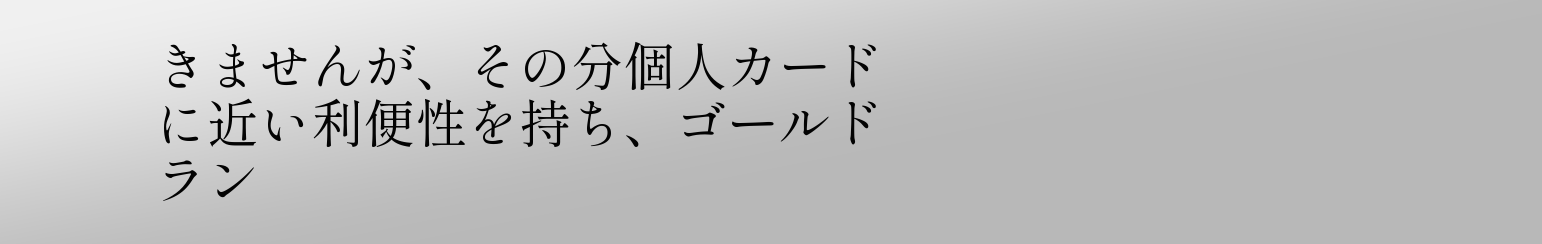きませんが、その分個人カードに近い利便性を持ち、ゴールドラン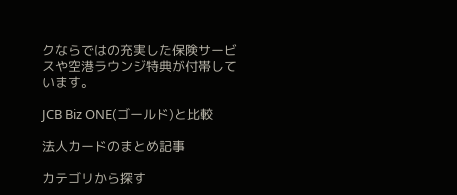クならではの充実した保険サービスや空港ラウンジ特典が付帯しています。

JCB Biz ONE(ゴールド)と比較

法人カードのまとめ記事

カテゴリから探す